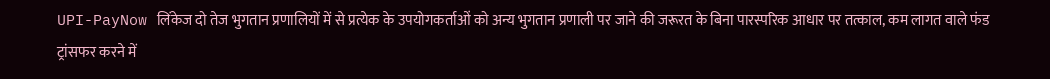UPI-PayNow लिंकेज दो तेज भुगतान प्रणालियों में से प्रत्येक के उपयोगकर्ताओं को अन्य भुगतान प्रणाली पर जाने की जरूरत के बिना पारस्परिक आधार पर तत्काल, कम लागत वाले फंड ट्रांसफर करने में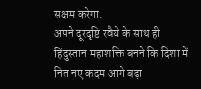सक्षम करेगा.
अपने दूरदृष्टि रवैये के साथ ही हिंदुस्तान महाशक्ति बनने कि दिशा में नित नए कदम आगे बढ़ा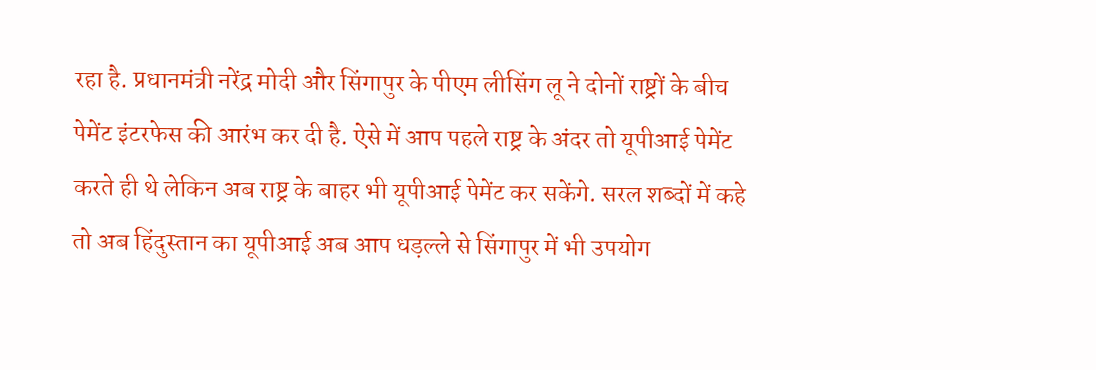रहा है. प्रधानमंत्री नरेंद्र मोदी और सिंगापुर के पीएम लीसिंग लू ने दोनों राष्ट्रों के बीच पेमेंट इंटरफेस की आरंभ कर दी है. ऐसे में आप पहले राष्ट्र के अंदर तो यूपीआई पेमेंट करते ही थे लेकिन अब राष्ट्र के बाहर भी यूपीआई पेमेंट कर सकेंगे. सरल शब्दों में कहे तो अब हिंदुस्तान का यूपीआई अब आप धड़ल्ले से सिंगापुर में भी उपयोग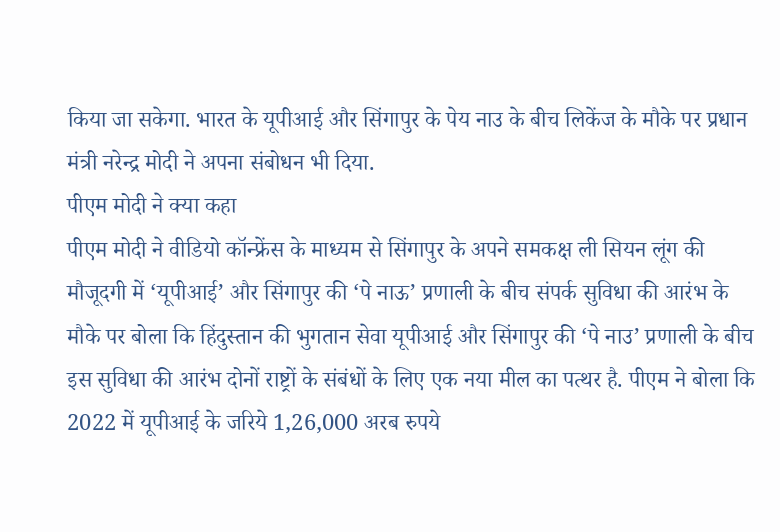किया जा सकेगा. भारत के यूपीआई और सिंगापुर के पेय नाउ के बीच लिकेंज के मौके पर प्रधान मंत्री नरेन्द्र मोदी ने अपना संबोधन भी दिया.
पीएम मोदी ने क्या कहा
पीएम मोदी ने वीडियो कॉन्फ्रेंस के माध्यम से सिंगापुर के अपने समकक्ष ली सियन लूंग की मौजूदगी में ‘यूपीआई’ और सिंगापुर की ‘पे नाऊ’ प्रणाली के बीच संपर्क सुविधा की आरंभ के मौके पर बोला कि हिंदुस्तान की भुगतान सेवा यूपीआई और सिंगापुर की ‘पे नाउ’ प्रणाली के बीच इस सुविधा की आरंभ दोनों राष्ट्रों के संबंधों के लिए एक नया मील का पत्थर है. पीएम ने बोला कि 2022 में यूपीआई के जरिये 1,26,000 अरब रुपये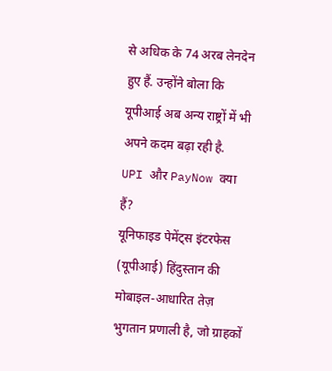से अधिक के 74 अरब लेनदेन हुए हैं. उन्होंने बोला कि यूपीआई अब अन्य राष्ट्रों में भी अपने कदम बढ़ा रही है.
UPI और PayNow क्या हैं?
यूनिफाइड पेमेंट्स इंटरफेस (यूपीआई) हिंदुस्तान की मोबाइल-आधारित तेज़ भुगतान प्रणाली है, जो ग्राहकों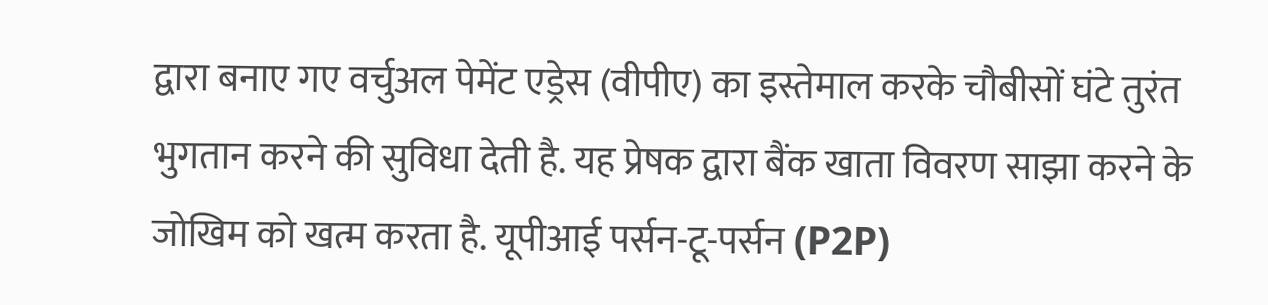द्वारा बनाए गए वर्चुअल पेमेंट एड्रेस (वीपीए) का इस्तेमाल करके चौबीसों घंटे तुरंत भुगतान करने की सुविधा देती है. यह प्रेषक द्वारा बैंक खाता विवरण साझा करने के जोखिम को खत्म करता है. यूपीआई पर्सन-टू-पर्सन (P2P)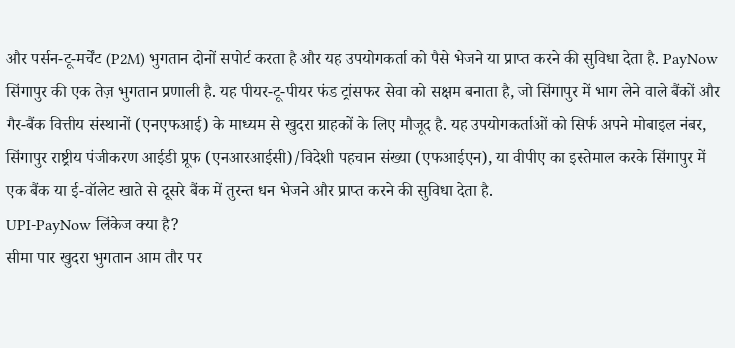और पर्सन-टू-मर्चेंट (P2M) भुगतान दोनों सपोर्ट करता है और यह उपयोगकर्ता को पैसे भेजने या प्राप्त करने की सुविधा देता है. PayNow सिंगापुर की एक तेज़ भुगतान प्रणाली है. यह पीयर-टू-पीयर फंड ट्रांसफर सेवा को सक्षम बनाता है, जो सिंगापुर में भाग लेने वाले बैंकों और गैर-बैंक वित्तीय संस्थानों (एनएफआई) के माध्यम से खुदरा ग्राहकों के लिए मौजूद है. यह उपयोगकर्ताओं को सिर्फ अपने मोबाइल नंबर, सिंगापुर राष्ट्रीय पंजीकरण आईडी प्रूफ (एनआरआईसी)/विदेशी पहचान संख्या (एफआईएन), या वीपीए का इस्तेमाल करके सिंगापुर में एक बैंक या ई-वॉलेट खाते से दूसरे बैंक में तुरन्त धन भेजने और प्राप्त करने की सुविधा देता है.
UPI-PayNow लिंकेज क्या है?
सीमा पार खुदरा भुगतान आम तौर पर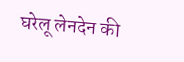घरेलू लेनदेन की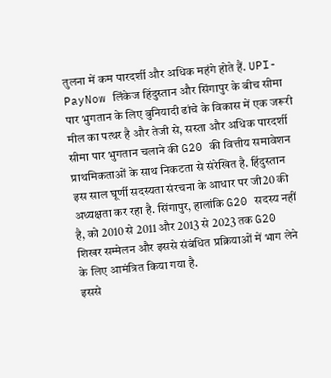तुलना में कम पारदर्शी और अधिक महंगे होते हैं. UPI-PayNow लिंकेज हिंदुस्तान और सिंगापुर के बीच सीमा पार भुगतान के लिए बुनियादी ढांचे के विकास में एक जरूरी मील का पत्थर है और तेजी से, सस्ता और अधिक पारदर्शी सीमा पार भुगतान चलाने की G20 की वित्तीय समावेशन प्राथमिकताओं के साथ निकटता से संरेखित है. हिंदुस्तान इस साल घूर्णी सदस्यता संरचना के आधार पर जी20 की अध्यक्षता कर रहा है. सिंगापुर, हालांकि G20 सदस्य नहीं है, को 2010 से 2011 और 2013 से 2023 तक G20 शिखर सम्मेलन और इससे संबंधित प्रक्रियाओं में भाग लेने के लिए आमंत्रित किया गया है.
इससे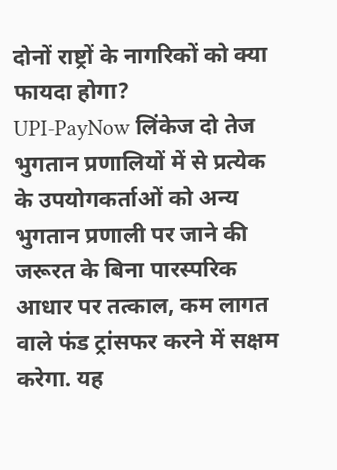दोनों राष्ट्रों के नागरिकों को क्या फायदा होगा?
UPI-PayNow लिंकेज दो तेज भुगतान प्रणालियों में से प्रत्येक के उपयोगकर्ताओं को अन्य भुगतान प्रणाली पर जाने की जरूरत के बिना पारस्परिक आधार पर तत्काल, कम लागत वाले फंड ट्रांसफर करने में सक्षम करेगा. यह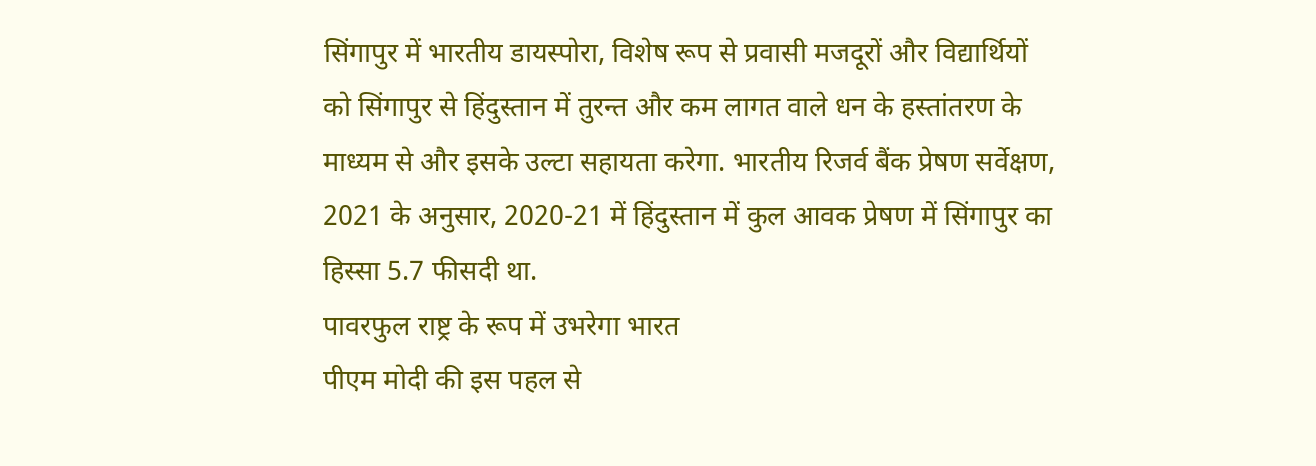सिंगापुर में भारतीय डायस्पोरा, विशेष रूप से प्रवासी मजदूरों और विद्यार्थियों को सिंगापुर से हिंदुस्तान में तुरन्त और कम लागत वाले धन के हस्तांतरण के माध्यम से और इसके उल्टा सहायता करेगा. भारतीय रिजर्व बैंक प्रेषण सर्वेक्षण, 2021 के अनुसार, 2020-21 में हिंदुस्तान में कुल आवक प्रेषण में सिंगापुर का हिस्सा 5.7 फीसदी था.
पावरफुल राष्ट्र के रूप में उभरेगा भारत
पीएम मोदी की इस पहल से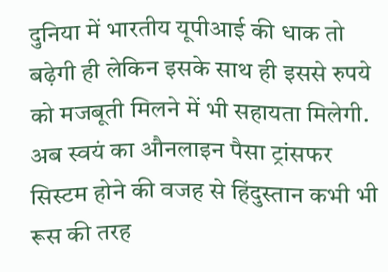दुनिया में भारतीय यूपीआई की धाक तो बढ़ेगी ही लेकिन इसके साथ ही इससे रुपये को मजबूती मिलने में भी सहायता मिलेगी. अब स्वयं का औनलाइन पैसा ट्रांसफर सिस्टम होने की वजह से हिंदुस्तान कभी भी रूस की तरह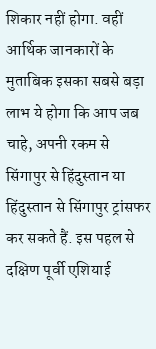शिकार नहीं होगा. वहीं आर्थिक जानकारों के मुताबिक इसका सबसे बड़ा लाभ ये होगा कि आप जब चाहे, अपनी रकम से सिंगापुर से हिंदुस्तान या हिंदुस्तान से सिंगापुर ट्रांसफर कर सकते हैं. इस पहल से दक्षिण पूर्वी एशियाई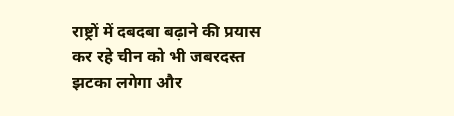राष्ट्रों में दबदबा बढ़ाने की प्रयास कर रहे चीन को भी जबरदस्त झटका लगेगा और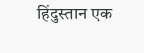हिंदुस्तान एक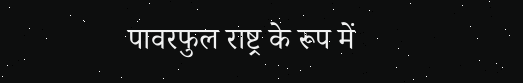पावरफुल राष्ट्र के रूप में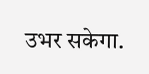उभर सकेगा.